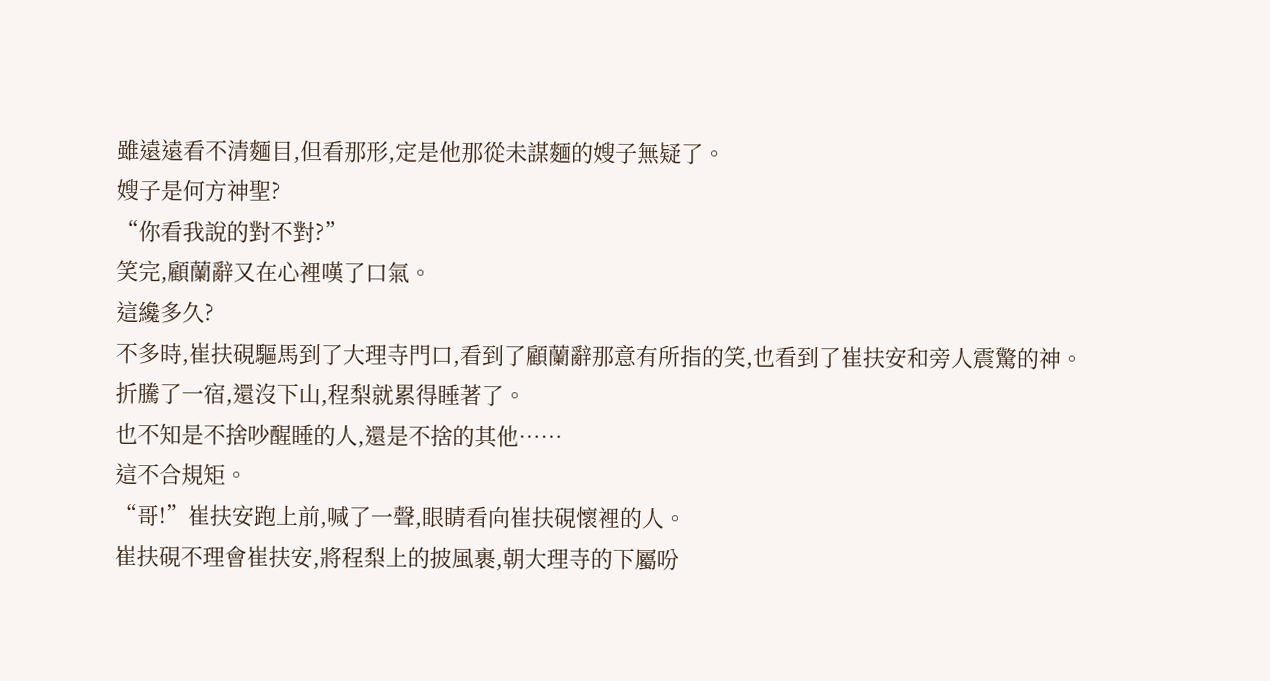雖遠遠看不清麵目,但看那形,定是他那從未謀麵的嫂子無疑了。
嫂子是何方神聖?
“你看我說的對不對?”
笑完,顧蘭辭又在心裡嘆了口氣。
這纔多久?
不多時,崔扶硯驅馬到了大理寺門口,看到了顧蘭辭那意有所指的笑,也看到了崔扶安和旁人震驚的神。
折騰了一宿,還沒下山,程梨就累得睡著了。
也不知是不捨吵醒睡的人,還是不捨的其他……
這不合規矩。
“哥!”崔扶安跑上前,喊了一聲,眼睛看向崔扶硯懷裡的人。
崔扶硯不理會崔扶安,將程梨上的披風裹,朝大理寺的下屬吩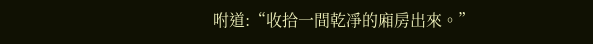咐道:“收拾一間乾凈的廂房出來。”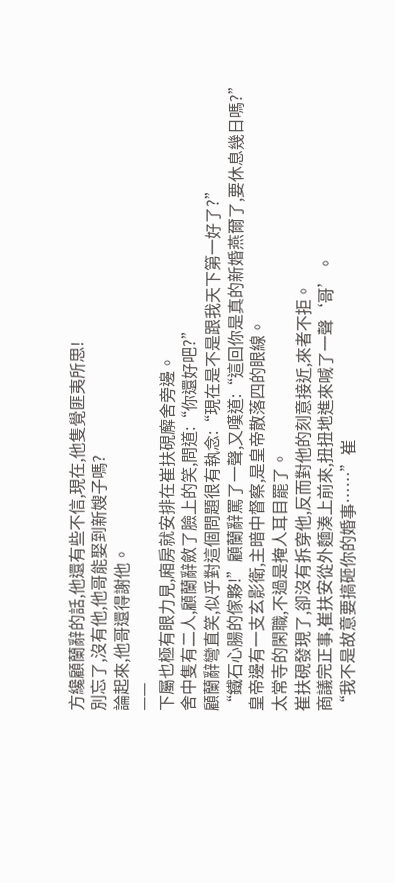方纔顧蘭辭的話,他還有些不信,現在,他隻覺匪夷所思!
別忘了,沒有他,他哥能娶到新嫂子嗎?
論起來,他哥還得謝他。
——
下屬也極有眼力見,廂房就安排在崔扶硯廨舍旁邊。
舍中隻有二人,顧蘭辭斂了臉上的笑,問道:“你還好吧?”
顧蘭辭彎直笑,似乎對這個問題很有執念:“現在是不是跟我天下第一好了?”
“鐵石心腸的傢夥!”顧蘭辭罵了一聲,又嘆道:“這回你是真的新婚燕爾了,要休息幾日嗎?”
皇帝邊有一支玄影衛,主暗中督察,是皇帝散落四的眼線。
太常寺的閑職,不過是掩人耳目罷了。
崔扶硯發現了,卻沒有拆穿他,反而對他的刻意接近,來者不拒。
商議完正事,崔扶安從外麵湊上前來,扭扭地進來喊了一聲‘哥’。
“我不是故意要搞砸你的婚事……”崔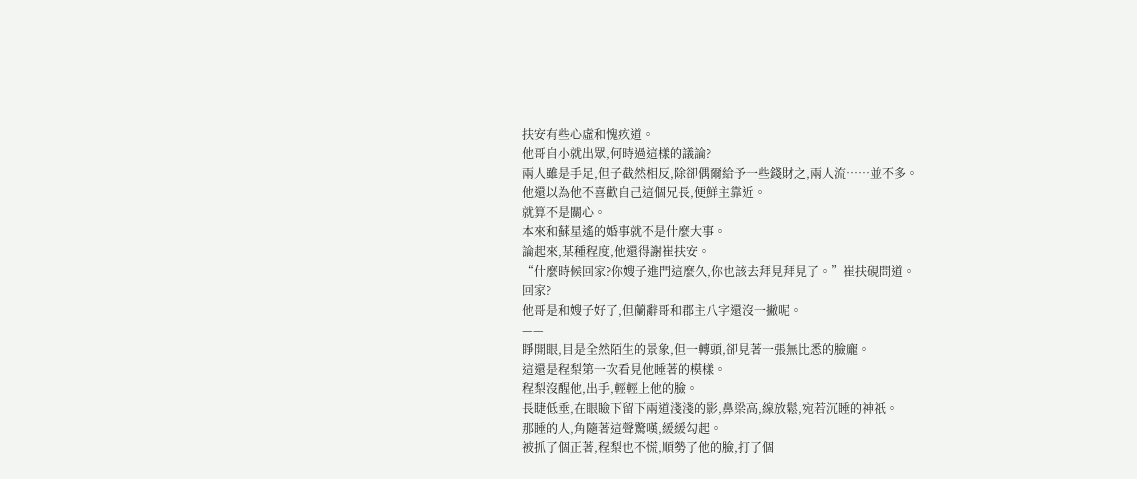扶安有些心虛和愧疚道。
他哥自小就出眾,何時過這樣的議論?
兩人雖是手足,但子截然相反,除卻偶爾給予一些錢財之,兩人流……並不多。
他還以為他不喜歡自己這個兄長,便鮮主靠近。
就算不是關心。
本來和蘇星遙的婚事就不是什麼大事。
論起來,某種程度,他還得謝崔扶安。
“什麼時候回家?你嫂子進門這麼久,你也該去拜見拜見了。”崔扶硯問道。
回家?
他哥是和嫂子好了,但蘭辭哥和郡主八字還沒一撇呢。
——
睜開眼,目是全然陌生的景象,但一轉頭,卻見著一張無比悉的臉龐。
這還是程梨第一次看見他睡著的模樣。
程梨沒醒他,出手,輕輕上他的臉。
長睫低垂,在眼瞼下留下兩道淺淺的影,鼻梁高,線放鬆,宛若沉睡的神祇。
那睡的人,角隨著這聲驚嘆,緩緩勾起。
被抓了個正著,程梨也不慌,順勢了他的臉,打了個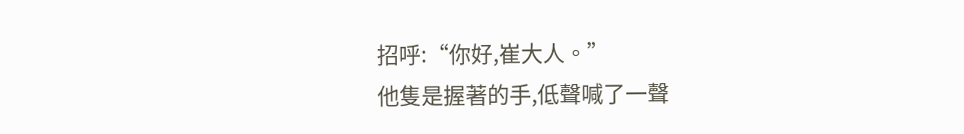招呼:“你好,崔大人。”
他隻是握著的手,低聲喊了一聲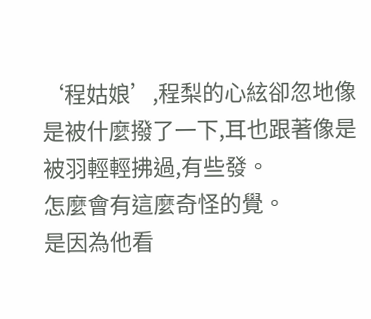‘程姑娘’,程梨的心絃卻忽地像是被什麼撥了一下,耳也跟著像是被羽輕輕拂過,有些發。
怎麼會有這麼奇怪的覺。
是因為他看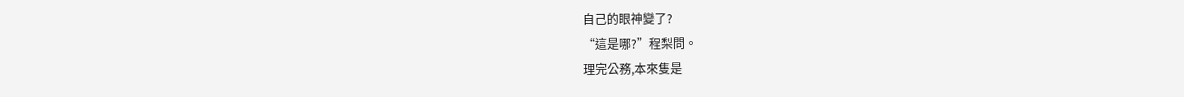自己的眼神變了?
“這是哪?”程梨問。
理完公務,本來隻是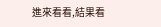進來看看,結果看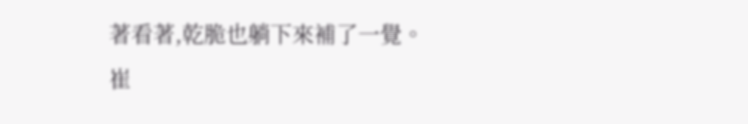著看著,乾脆也躺下來補了一覺。
崔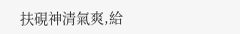扶硯神清氣爽,給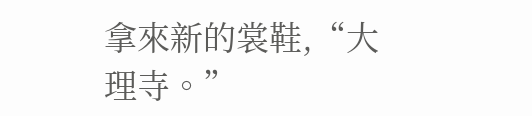拿來新的裳鞋,“大理寺。”